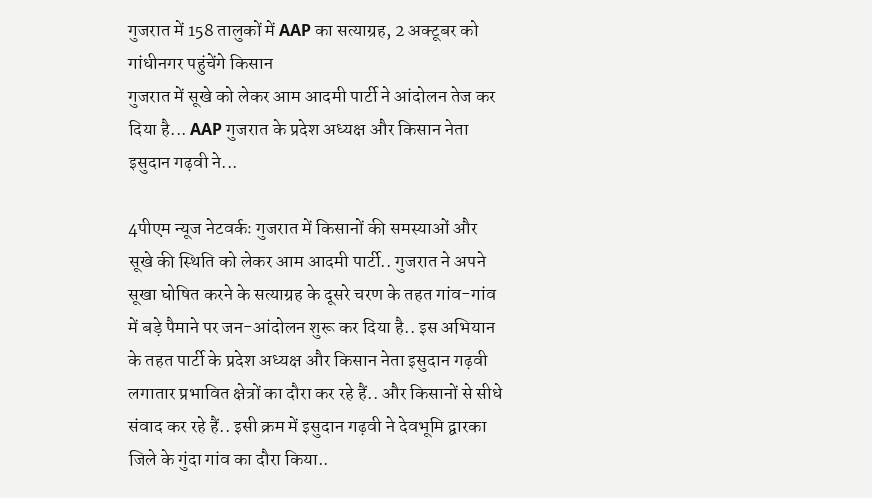गुजरात में 158 तालुकों में AAP का सत्याग्रह, 2 अक्टूबर को गांधीनगर पहुंचेंगे किसान
गुजरात में सूखे को लेकर आम आदमी पार्टी ने आंदोलन तेज कर दिया है... AAP गुजरात के प्रदेश अध्यक्ष और किसान नेता इसुदान गढ़वी ने...

4पीएम न्यूज नेटवर्कः गुजरात में किसानों की समस्याओं और सूखे की स्थिति को लेकर आम आदमी पार्टी.. गुजरात ने अपने सूखा घोषित करने के सत्याग्रह के दूसरे चरण के तहत गांव-गांव में बड़े पैमाने पर जन-आंदोलन शुरू कर दिया है.. इस अभियान के तहत पार्टी के प्रदेश अध्यक्ष और किसान नेता इसुदान गढ़वी लगातार प्रभावित क्षेत्रों का दौरा कर रहे हैं.. और किसानों से सीधे संवाद कर रहे हैं.. इसी क्रम में इसुदान गढ़वी ने देवभूमि द्वारका जिले के गुंदा गांव का दौरा किया..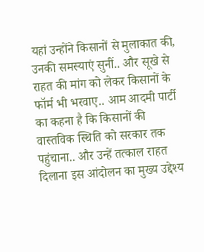यहां उन्होंने किसानों से मुलाकात की, उनकी समस्याएं सुनीं.. और सूखे से राहत की मांग को लेकर किसानों के फॉर्म भी भरवाए.. आम आदमी पार्टी का कहना है कि किसानों की वास्तविक स्थिति को सरकार तक पहुंचाना.. और उन्हें तत्काल राहत दिलाना इस आंदोलन का मुख्य उद्देश्य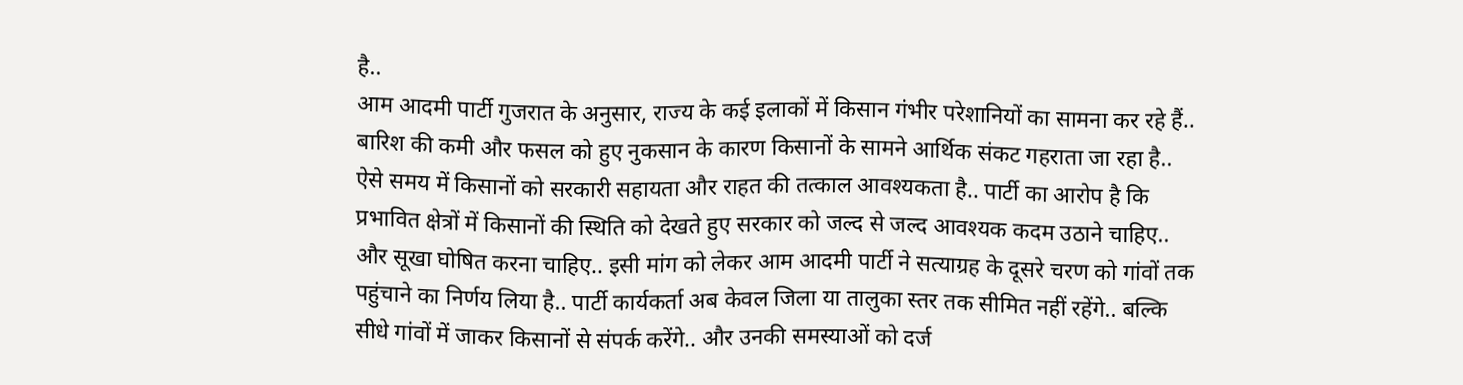है..
आम आदमी पार्टी गुजरात के अनुसार, राज्य के कई इलाकों में किसान गंभीर परेशानियों का सामना कर रहे हैं.. बारिश की कमी और फसल को हुए नुकसान के कारण किसानों के सामने आर्थिक संकट गहराता जा रहा है.. ऐसे समय में किसानों को सरकारी सहायता और राहत की तत्काल आवश्यकता है.. पार्टी का आरोप है कि प्रभावित क्षेत्रों में किसानों की स्थिति को देखते हुए सरकार को जल्द से जल्द आवश्यक कदम उठाने चाहिए.. और सूखा घोषित करना चाहिए.. इसी मांग को लेकर आम आदमी पार्टी ने सत्याग्रह के दूसरे चरण को गांवों तक पहुंचाने का निर्णय लिया है.. पार्टी कार्यकर्ता अब केवल जिला या तालुका स्तर तक सीमित नहीं रहेंगे.. बल्कि सीधे गांवों में जाकर किसानों से संपर्क करेंगे.. और उनकी समस्याओं को दर्ज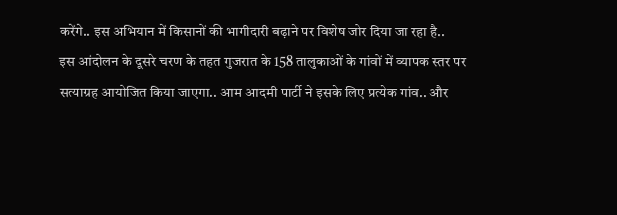करेंगे.. इस अभियान में किसानों की भागीदारी बढ़ाने पर विशेष जोर दिया जा रहा है..
इस आंदोलन के दूसरे चरण के तहत गुजरात के 158 तालुकाओं के गांवों में व्यापक स्तर पर सत्याग्रह आयोजित किया जाएगा.. आम आदमी पार्टी ने इसके लिए प्रत्येक गांव.. और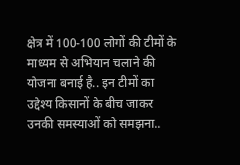क्षेत्र में 100-100 लोगों की टीमों के माध्यम से अभियान चलाने की योजना बनाई है.. इन टीमों का उद्देश्य किसानों के बीच जाकर उनकी समस्याओं को समझना..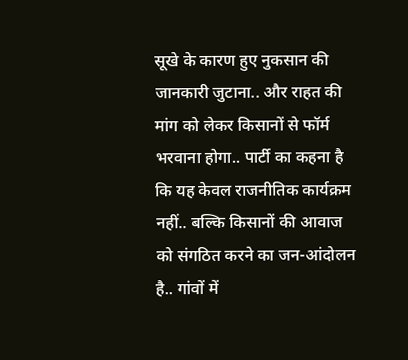सूखे के कारण हुए नुकसान की जानकारी जुटाना.. और राहत की मांग को लेकर किसानों से फॉर्म भरवाना होगा.. पार्टी का कहना है कि यह केवल राजनीतिक कार्यक्रम नहीं.. बल्कि किसानों की आवाज को संगठित करने का जन-आंदोलन है.. गांवों में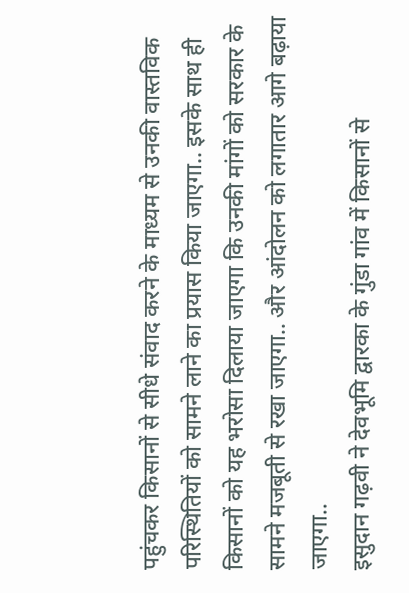पहुंचकर किसानों से सीधे संवाद करने के माध्यम से उनकी वास्तविक परिस्थितियों को सामने लाने का प्रयास किया जाएगा.. इसके साथ ही किसानों को यह भरोसा दिलाया जाएगा कि उनकी मांगों को सरकार के सामने मजबूती से रखा जाएगा.. और आंदोलन को लगातार आगे बढ़ाया जाएगा..
इसुदान गढ़वी ने देवभूमि द्वारका के गुंडा गांव में किसानों से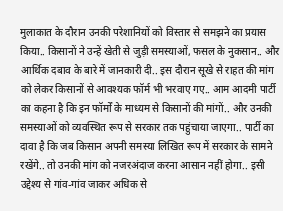मुलाकात के दौरान उनकी परेशानियों को विस्तार से समझने का प्रयास किया.. किसानों ने उन्हें खेती से जुड़ी समस्याओं, फसल के नुकसान.. और आर्थिक दबाव के बारे में जानकारी दी.. इस दौरान सूखे से राहत की मांग को लेकर किसानों से आवश्यक फॉर्म भी भरवाए गए.. आम आदमी पार्टी का कहना है कि इन फॉर्मों के माध्यम से किसानों की मांगों.. और उनकी समस्याओं को व्यवस्थित रूप से सरकार तक पहुंचाया जाएगा.. पार्टी का दावा है कि जब किसान अपनी समस्या लिखित रूप में सरकार के सामने रखेंगे.. तो उनकी मांग को नजरअंदाज करना आसान नहीं होगा.. इसी उद्देश्य से गांव-गांव जाकर अधिक से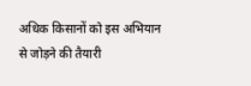अधिक किसानों को इस अभियान से जोड़ने की तैयारी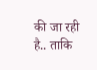की जा रही है.. ताकि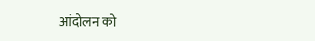आंदोलन को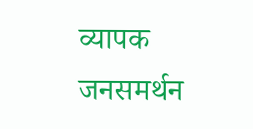व्यापक जनसमर्थन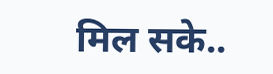मिल सके..